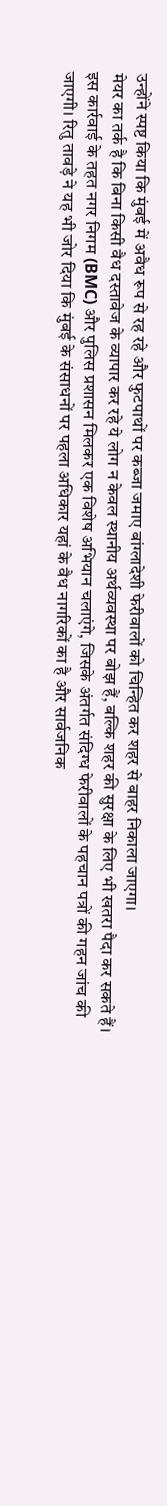उन्होंने स्पष्ट किया कि मुंबई में अवैध रूप से रह रहे और फुटपाथों पर कब्जा जमाए बांग्लादेशी फेरीवालों को चिन्हित कर शहर से बाहर निकाला जाएगा।
मेयर का तर्क है कि बिना किसी वैध दस्तावेज के व्यापार कर रहे ये लोग न केवल स्थानीय अर्थव्यवस्था पर बोझ हैं, बल्कि शहर की सुरक्षा के लिए भी खतरा पैदा कर सकते हैं।
इस कार्रवाई के तहत नगर निगम (BMC) और पुलिस प्रशासन मिलकर एक विशेष अभियान चलाएंगे, जिसके अंतर्गत संदिग्ध फेरीवालों के पहचान पत्रों की गहन जांच की जाएगी। रितु तावड़े ने यह भी जोर दिया कि मुंबई के संसाधनों पर पहला अधिकार यहां के वैध नागरिकों का है और सार्वजनिक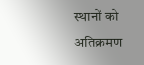स्थानों को अतिक्रमण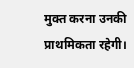मुक्त करना उनकी प्राथमिकता रहेगी।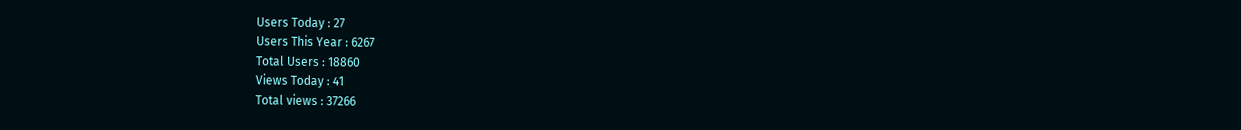Users Today : 27
Users This Year : 6267
Total Users : 18860
Views Today : 41
Total views : 37266